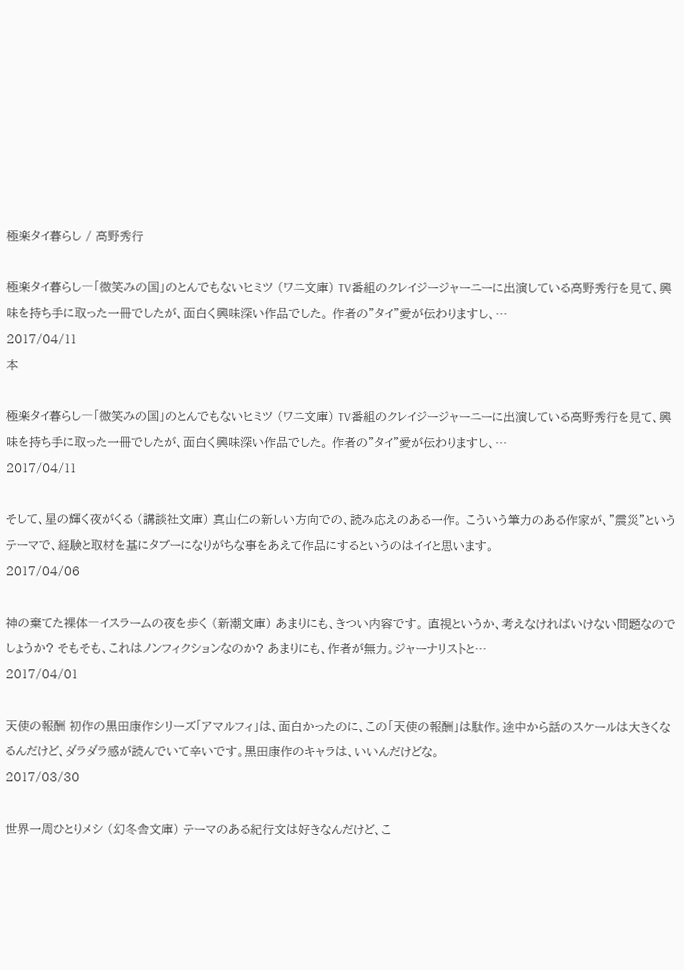極楽タイ暮らし / 高野秀行

極楽タイ暮らし―「微笑みの国」のとんでもないヒミツ (ワニ文庫) TV番組のクレイジージャーニーに出演している高野秀行を見て、興味を持ち手に取った一冊でしたが、面白く興味深い作品でした。 作者の”タイ”愛が伝わりますし、…
2017/04/11
本

極楽タイ暮らし―「微笑みの国」のとんでもないヒミツ (ワニ文庫) TV番組のクレイジージャーニーに出演している高野秀行を見て、興味を持ち手に取った一冊でしたが、面白く興味深い作品でした。 作者の”タイ”愛が伝わりますし、…
2017/04/11

そして、星の輝く夜がくる (講談社文庫) 真山仁の新しい方向での、読み応えのある一作。 こういう筆力のある作家が、”震災”というテーマで、経験と取材を基にタブーになりがちな事をあえて作品にするというのはイイと思います。
2017/04/06

神の棄てた裸体―イスラームの夜を歩く (新潮文庫) あまりにも、きつい内容です。 直視というか、考えなければいけない問題なのでしょうか? そもそも、これはノンフィクションなのか? あまりにも、作者が無力。ジャーナリストと…
2017/04/01

天使の報酬 初作の黒田康作シリーズ「アマルフィ」は、面白かったのに、この「天使の報酬」は駄作。途中から話のスケールは大きくなるんだけど、ダラダラ感が読んでいて辛いです。黒田康作のキャラは、いいんだけどな。
2017/03/30

世界一周ひとりメシ (幻冬舎文庫) テーマのある紀行文は好きなんだけど、こ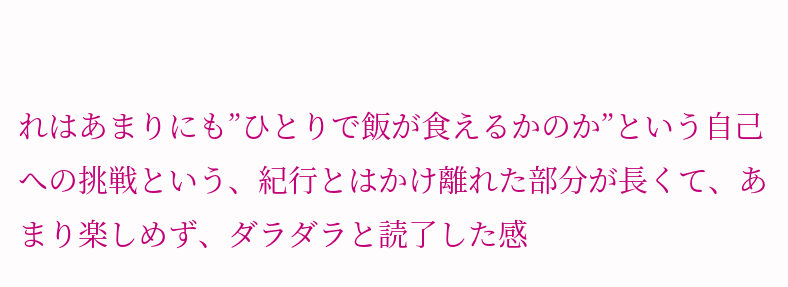れはあまりにも”ひとりで飯が食えるかのか”という自己への挑戦という、紀行とはかけ離れた部分が長くて、あまり楽しめず、ダラダラと読了した感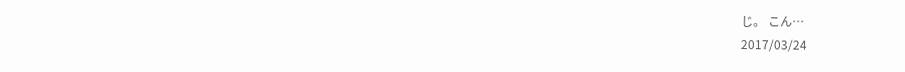じ。 こん…
2017/03/24